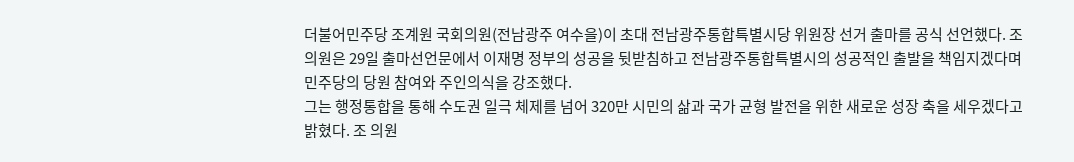더불어민주당 조계원 국회의원(전남광주 여수을)이 초대 전남광주통합특별시당 위원장 선거 출마를 공식 선언했다. 조 의원은 29일 출마선언문에서 이재명 정부의 성공을 뒷받침하고 전남광주통합특별시의 성공적인 출발을 책임지겠다며 민주당의 당원 참여와 주인의식을 강조했다.
그는 행정통합을 통해 수도권 일극 체제를 넘어 320만 시민의 삶과 국가 균형 발전을 위한 새로운 성장 축을 세우겠다고 밝혔다. 조 의원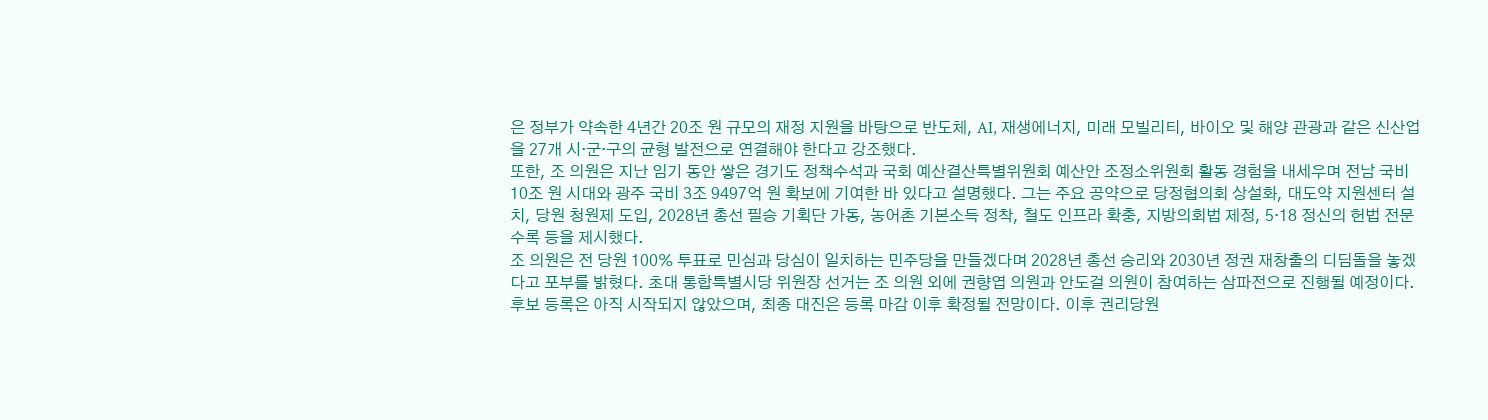은 정부가 약속한 4년간 20조 원 규모의 재정 지원을 바탕으로 반도체, AI, 재생에너지, 미래 모빌리티, 바이오 및 해양 관광과 같은 신산업을 27개 시·군·구의 균형 발전으로 연결해야 한다고 강조했다.
또한, 조 의원은 지난 임기 동안 쌓은 경기도 정책수석과 국회 예산결산특별위원회 예산안 조정소위원회 활동 경험을 내세우며 전남 국비 10조 원 시대와 광주 국비 3조 9497억 원 확보에 기여한 바 있다고 설명했다. 그는 주요 공약으로 당정협의회 상설화, 대도약 지원센터 설치, 당원 청원제 도입, 2028년 총선 필승 기획단 가동, 농어촌 기본소득 정착, 철도 인프라 확충, 지방의회법 제정, 5·18 정신의 헌법 전문 수록 등을 제시했다.
조 의원은 전 당원 100% 투표로 민심과 당심이 일치하는 민주당을 만들겠다며 2028년 총선 승리와 2030년 정권 재창출의 디딤돌을 놓겠다고 포부를 밝혔다. 초대 통합특별시당 위원장 선거는 조 의원 외에 권향엽 의원과 안도걸 의원이 참여하는 삼파전으로 진행될 예정이다.
후보 등록은 아직 시작되지 않았으며, 최종 대진은 등록 마감 이후 확정될 전망이다. 이후 권리당원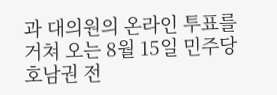과 대의원의 온라인 투표를 거쳐 오는 8월 15일 민주당 호남권 전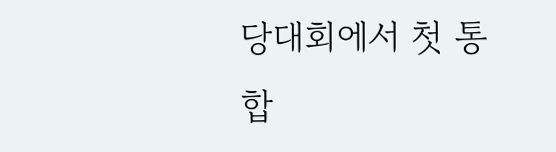당대회에서 첫 통합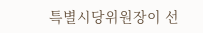특별시당위원장이 선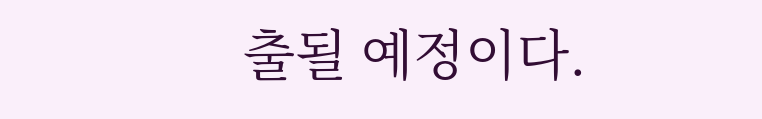출될 예정이다.